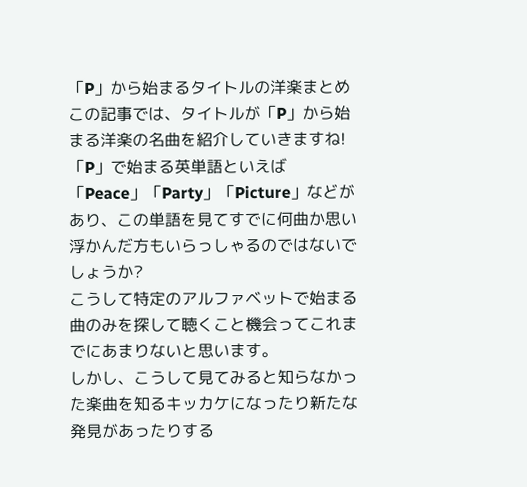「P」から始まるタイトルの洋楽まとめ
この記事では、タイトルが「P」から始まる洋楽の名曲を紹介していきますね!
「P」で始まる英単語といえば「Peace」「Party」「Picture」などがあり、この単語を見てすでに何曲か思い浮かんだ方もいらっしゃるのではないでしょうか?
こうして特定のアルファベットで始まる曲のみを探して聴くこと機会ってこれまでにあまりないと思います。
しかし、こうして見てみると知らなかった楽曲を知るキッカケになったり新たな発見があったりする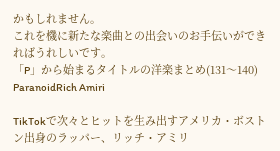かもしれません。
これを機に新たな楽曲との出会いのお手伝いができればうれしいです。
「P」から始まるタイトルの洋楽まとめ(131〜140)
ParanoidRich Amiri

TikTokで次々とヒットを生み出すアメリカ・ボストン出身のラッパー、リッチ・アミリ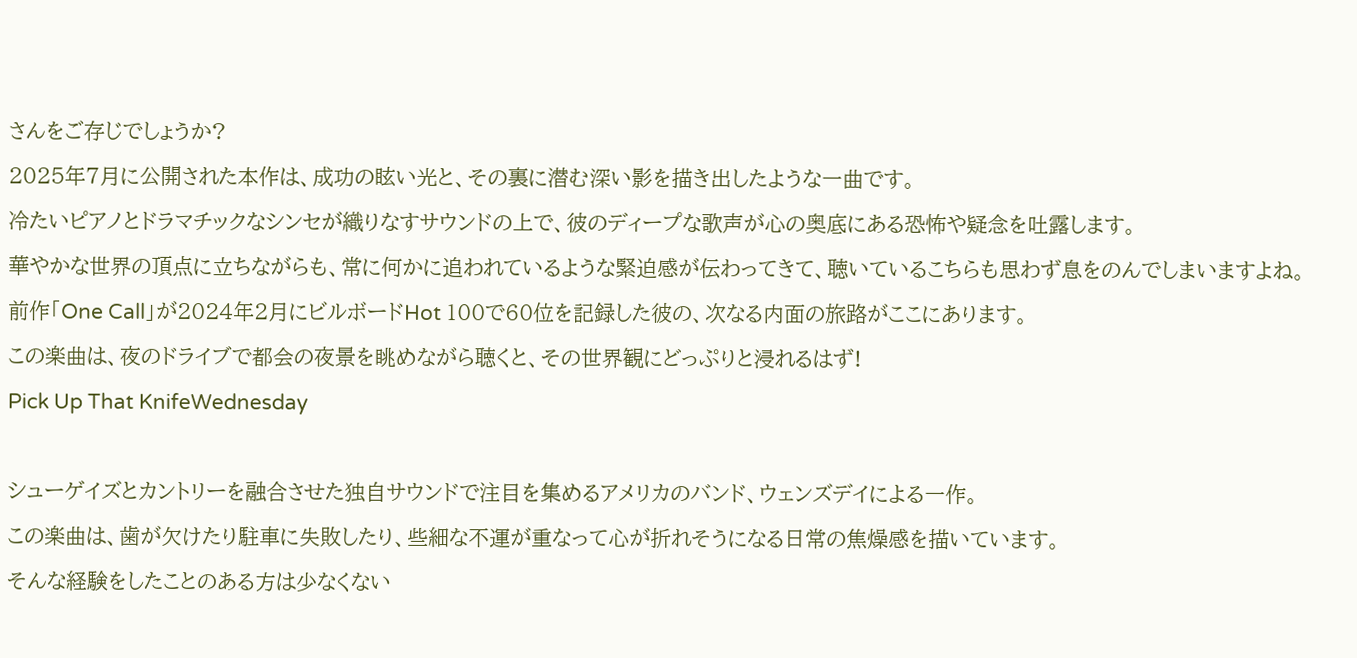さんをご存じでしょうか?
2025年7月に公開された本作は、成功の眩い光と、その裏に潜む深い影を描き出したような一曲です。
冷たいピアノとドラマチックなシンセが織りなすサウンドの上で、彼のディープな歌声が心の奥底にある恐怖や疑念を吐露します。
華やかな世界の頂点に立ちながらも、常に何かに追われているような緊迫感が伝わってきて、聴いているこちらも思わず息をのんでしまいますよね。
前作「One Call」が2024年2月にビルボードHot 100で60位を記録した彼の、次なる内面の旅路がここにあります。
この楽曲は、夜のドライブで都会の夜景を眺めながら聴くと、その世界観にどっぷりと浸れるはず!
Pick Up That KnifeWednesday

シューゲイズとカントリーを融合させた独自サウンドで注目を集めるアメリカのバンド、ウェンズデイによる一作。
この楽曲は、歯が欠けたり駐車に失敗したり、些細な不運が重なって心が折れそうになる日常の焦燥感を描いています。
そんな経験をしたことのある方は少なくない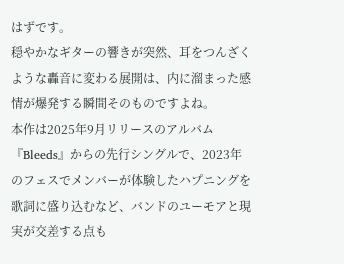はずです。
穏やかなギターの響きが突然、耳をつんざくような轟音に変わる展開は、内に溜まった感情が爆発する瞬間そのものですよね。
本作は2025年9月リリースのアルバム『Bleeds』からの先行シングルで、2023年のフェスでメンバーが体験したハプニングを歌詞に盛り込むなど、バンドのユーモアと現実が交差する点も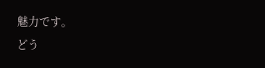魅力です。
どう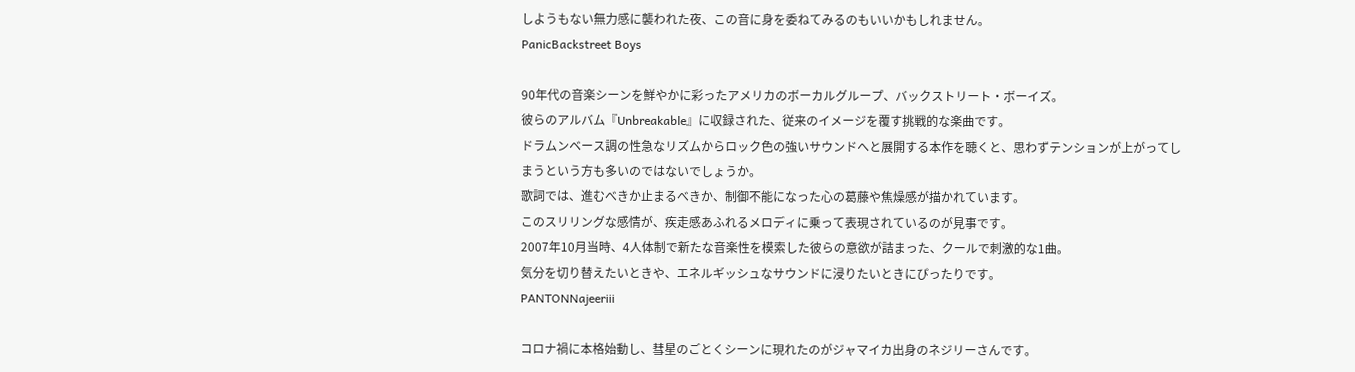しようもない無力感に襲われた夜、この音に身を委ねてみるのもいいかもしれません。
PanicBackstreet Boys

90年代の音楽シーンを鮮やかに彩ったアメリカのボーカルグループ、バックストリート・ボーイズ。
彼らのアルバム『Unbreakable』に収録された、従来のイメージを覆す挑戦的な楽曲です。
ドラムンベース調の性急なリズムからロック色の強いサウンドへと展開する本作を聴くと、思わずテンションが上がってしまうという方も多いのではないでしょうか。
歌詞では、進むべきか止まるべきか、制御不能になった心の葛藤や焦燥感が描かれています。
このスリリングな感情が、疾走感あふれるメロディに乗って表現されているのが見事です。
2007年10月当時、4人体制で新たな音楽性を模索した彼らの意欲が詰まった、クールで刺激的な1曲。
気分を切り替えたいときや、エネルギッシュなサウンドに浸りたいときにぴったりです。
PANTONNajeeriii

コロナ禍に本格始動し、彗星のごとくシーンに現れたのがジャマイカ出身のネジリーさんです。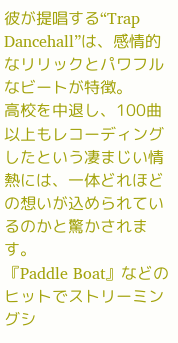彼が提唱する“Trap Dancehall”は、感情的なリリックとパワフルなビートが特徴。
高校を中退し、100曲以上もレコーディングしたという凄まじい情熱には、一体どれほどの想いが込められているのかと驚かされます。
『Paddle Boat』などのヒットでストリーミングシ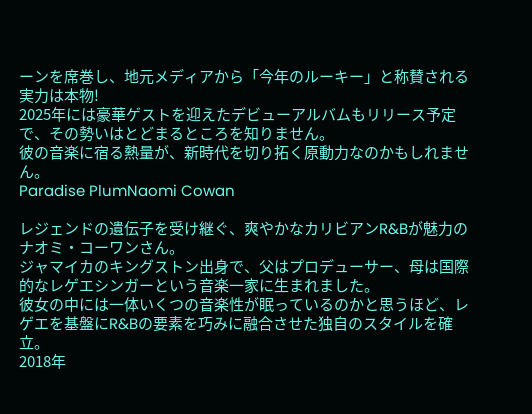ーンを席巻し、地元メディアから「今年のルーキー」と称賛される実力は本物!
2025年には豪華ゲストを迎えたデビューアルバムもリリース予定で、その勢いはとどまるところを知りません。
彼の音楽に宿る熱量が、新時代を切り拓く原動力なのかもしれません。
Paradise PlumNaomi Cowan

レジェンドの遺伝子を受け継ぐ、爽やかなカリビアンR&Bが魅力のナオミ・コーワンさん。
ジャマイカのキングストン出身で、父はプロデューサー、母は国際的なレゲエシンガーという音楽一家に生まれました。
彼女の中には一体いくつの音楽性が眠っているのかと思うほど、レゲエを基盤にR&Bの要素を巧みに融合させた独自のスタイルを確立。
2018年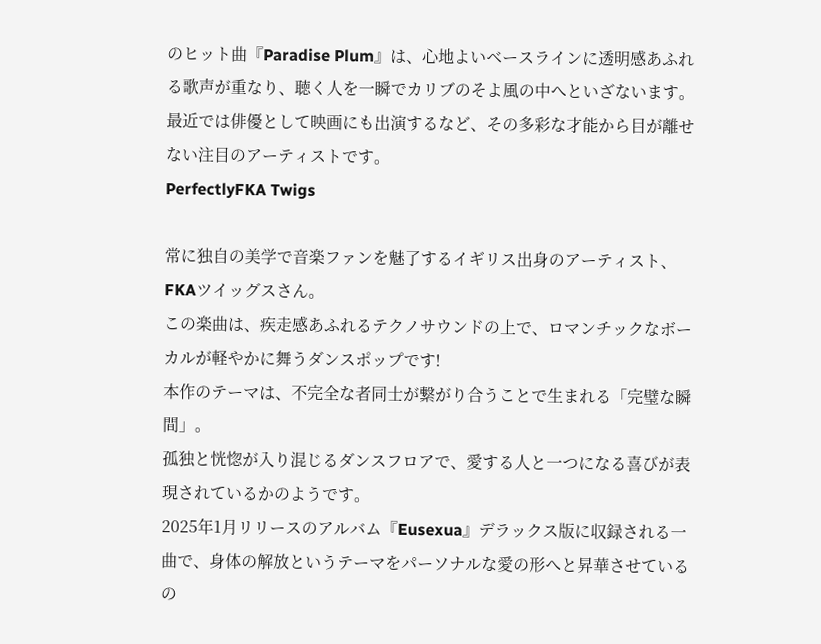のヒット曲『Paradise Plum』は、心地よいベースラインに透明感あふれる歌声が重なり、聴く人を一瞬でカリブのそよ風の中へといざないます。
最近では俳優として映画にも出演するなど、その多彩な才能から目が離せない注目のアーティストです。
PerfectlyFKA Twigs

常に独自の美学で音楽ファンを魅了するイギリス出身のアーティスト、FKAツイッグスさん。
この楽曲は、疾走感あふれるテクノサウンドの上で、ロマンチックなボーカルが軽やかに舞うダンスポップです!
本作のテーマは、不完全な者同士が繋がり合うことで生まれる「完璧な瞬間」。
孤独と恍惚が入り混じるダンスフロアで、愛する人と一つになる喜びが表現されているかのようです。
2025年1月リリースのアルバム『Eusexua』デラックス版に収録される一曲で、身体の解放というテーマをパーソナルな愛の形へと昇華させているの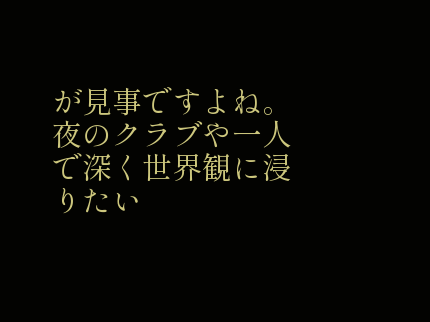が見事ですよね。
夜のクラブや一人で深く世界観に浸りたい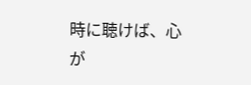時に聴けば、心が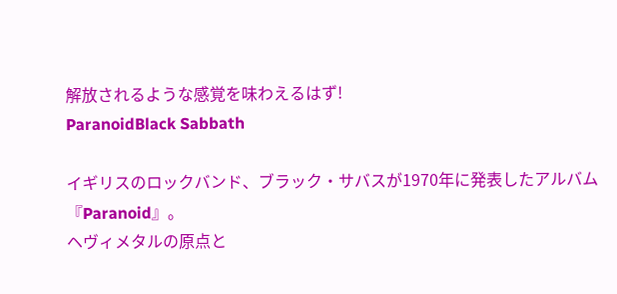解放されるような感覚を味わえるはず!
ParanoidBlack Sabbath

イギリスのロックバンド、ブラック・サバスが1970年に発表したアルバム『Paranoid』。
ヘヴィメタルの原点と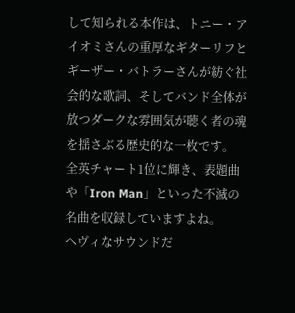して知られる本作は、トニー・アイオミさんの重厚なギターリフとギーザー・バトラーさんが紡ぐ社会的な歌詞、そしてバンド全体が放つダークな雰囲気が聴く者の魂を揺さぶる歴史的な一枚です。
全英チャート1位に輝き、表題曲や「Iron Man」といった不滅の名曲を収録していますよね。
ヘヴィなサウンドだ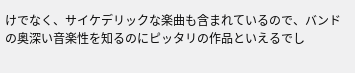けでなく、サイケデリックな楽曲も含まれているので、バンドの奥深い音楽性を知るのにピッタリの作品といえるでし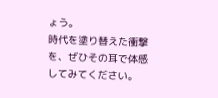ょう。
時代を塗り替えた衝撃を、ぜひその耳で体感してみてください。